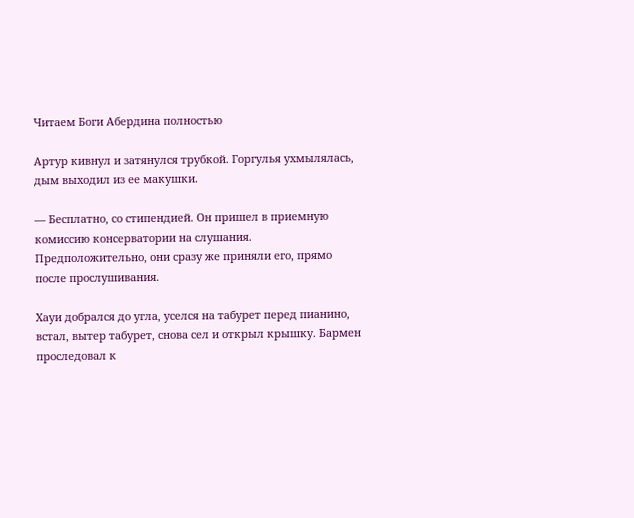Читаем Боги Абердина полностью

Артур кивнул и затянулся трубкой. Горгулья ухмылялась, дым выходил из ее макушки.

— Бесплатно, со стипендией. Он пришел в приемную комиссию консерватории на слушания. Предположительно, они сразу же приняли его, прямо после прослушивания.

Хауи добрался до угла, уселся на табурет перед пианино, встал, вытер табурет, снова сел и открыл крышку. Бармен проследовал к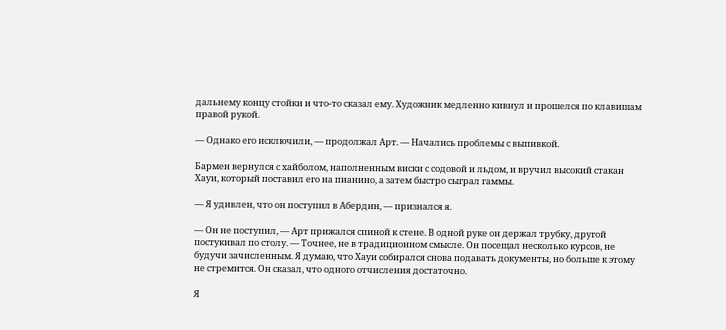дальнему концу стойки и что-то сказал ему. Художник медленно кивнул и прошелся по клавишам правой рукой.

— Однако его исключили, — продолжал Арт. — Начались проблемы с выпивкой.

Бармен вернулся с хайболом, наполненным виски с содовой и льдом, и вручил высокий стакан Хауи, который поставил его на пианино, а затем быстро сыграл гаммы.

— Я удивлен, что он поступил в Абердин, — признался я.

— Он не поступил, — Арт прижался спиной к стене. В одной руке он держал трубку, другой постукивал по столу. — Точнее, не в традиционном смысле. Он посещал несколько курсов, не будучи зачисленным. Я думаю, что Хауи собирался снова подавать документы, но больше к этому не стремится. Он сказал, что одного отчисления достаточно.

Я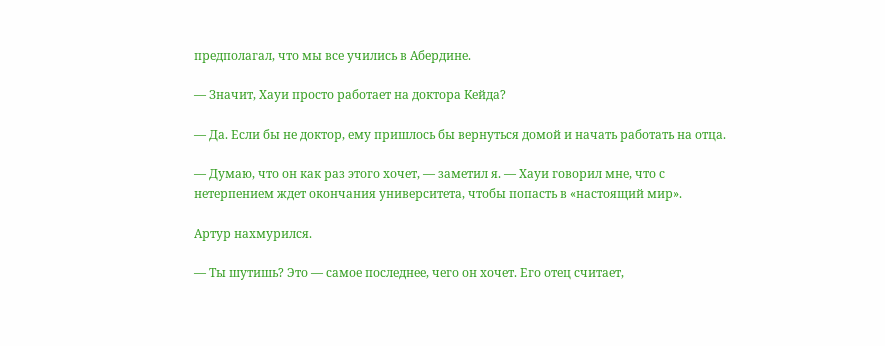предполагал, что мы все учились в Абердине.

— Значит, Хауи просто работает на доктора Кейда?

— Да. Если бы не доктор, ему пришлось бы вернуться домой и начать работать на отца.

— Думаю, что он как раз этого хочет, — заметил я. — Хауи говорил мне, что с нетерпением ждет окончания университета, чтобы попасть в «настоящий мир».

Артур нахмурился.

— Ты шутишь? Это — самое последнее, чего он хочет. Его отец считает,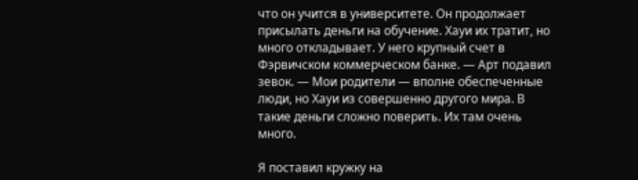что он учится в университете. Он продолжает присылать деньги на обучение. Хауи их тратит, но много откладывает. У него крупный счет в Фэрвичском коммерческом банке. — Арт подавил зевок. — Мои родители — вполне обеспеченные люди, но Хауи из совершенно другого мира. В такие деньги сложно поверить. Их там очень много.

Я поставил кружку на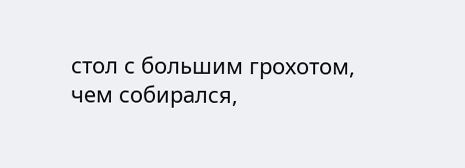стол с большим грохотом, чем собирался,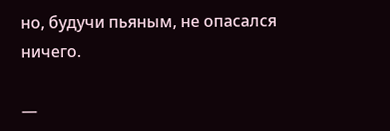но, будучи пьяным, не опасался ничего.

—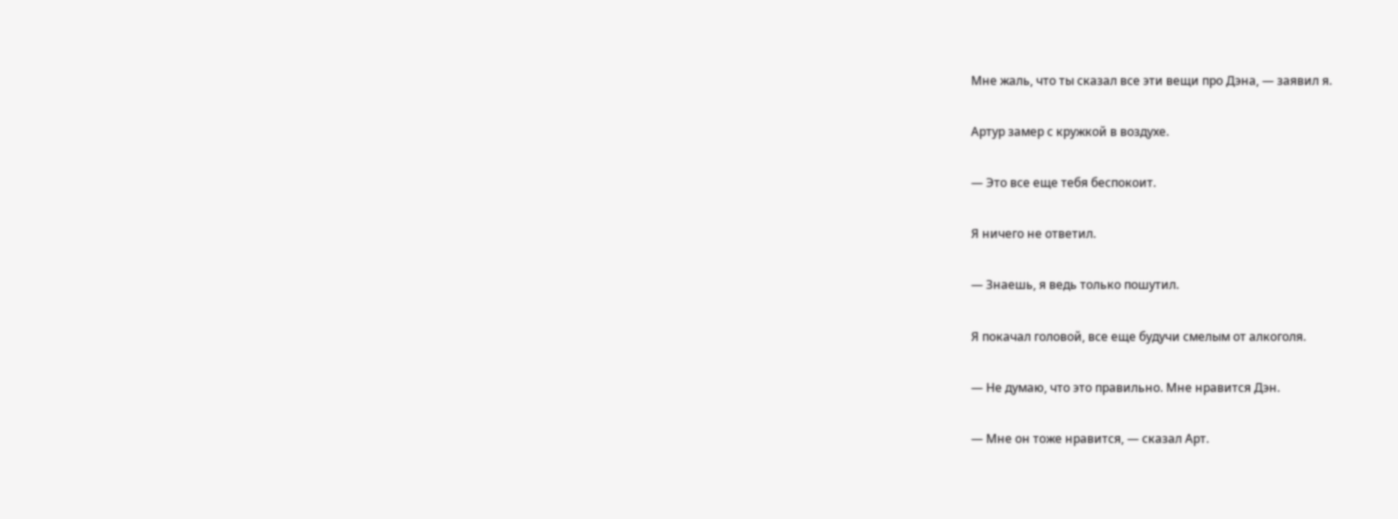Мне жаль, что ты сказал все эти вещи про Дэна, — заявил я.

Артур замер с кружкой в воздухе.

— Это все еще тебя беспокоит.

Я ничего не ответил.

— Знаешь, я ведь только пошутил.

Я покачал головой, все еще будучи смелым от алкоголя.

— Не думаю, что это правильно. Мне нравится Дэн.

— Мне он тоже нравится, — сказал Арт.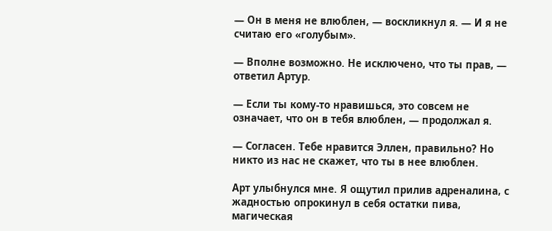— Он в меня не влюблен, — воскликнул я. — И я не считаю его «голубым».

— Вполне возможно. Не исключено, что ты прав, — ответил Артур.

— Если ты кому-то нравишься, это совсем не означает, что он в тебя влюблен, — продолжал я.

— Согласен. Тебе нравится Эллен, правильно? Но никто из нас не скажет, что ты в нее влюблен.

Арт улыбнулся мне. Я ощутил прилив адреналина, с жадностью опрокинул в себя остатки пива, магическая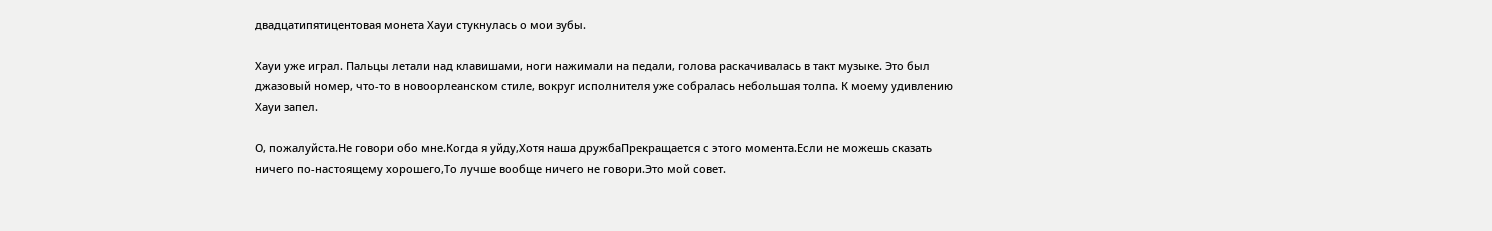двадцатипятицентовая монета Хауи стукнулась о мои зубы.

Хауи уже играл. Пальцы летали над клавишами, ноги нажимали на педали, голова раскачивалась в такт музыке. Это был джазовый номер, что-то в новоорлеанском стиле, вокруг исполнителя уже собралась небольшая толпа. К моему удивлению Хауи запел.

О, пожалуйста.Не говори обо мне.Когда я уйду,Хотя наша дружбаПрекращается с этого момента.Если не можешь сказать ничего по-настоящему хорошего,То лучше вообще ничего не говори.Это мой совет.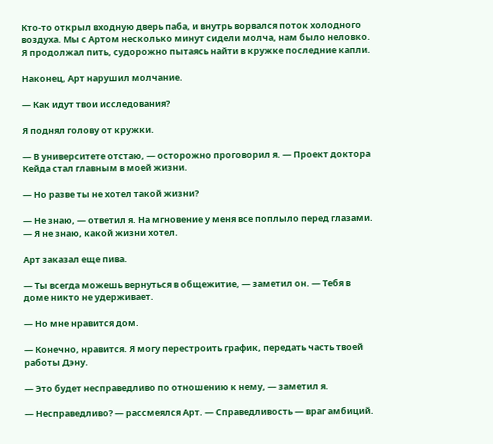Кто-то открыл входную дверь паба, и внутрь ворвался поток холодного воздуха. Мы с Артом несколько минут сидели молча, нам было неловко. Я продолжал пить, судорожно пытаясь найти в кружке последние капли.

Наконец, Арт нарушил молчание.

— Как идут твои исследования?

Я поднял голову от кружки.

— В университете отстаю, — осторожно проговорил я. — Проект доктора Кейда стал главным в моей жизни.

— Но разве ты не хотел такой жизни?

— Не знаю, — ответил я. На мгновение у меня все поплыло перед глазами. — Я не знаю, какой жизни хотел.

Арт заказал еще пива.

— Ты всегда можешь вернуться в общежитие, — заметил он. — Тебя в доме никто не удерживает.

— Но мне нравится дом.

— Конечно, нравится. Я могу перестроить график, передать часть твоей работы Дэну.

— Это будет несправедливо по отношению к нему, — заметил я.

— Несправедливо? — рассмеялся Арт. — Справедливость — враг амбиций.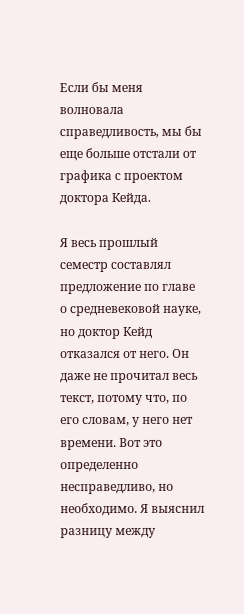Если бы меня волновала справедливость, мы бы еще больше отстали от графика с проектом доктора Кейда.

Я весь прошлый семестр составлял предложение по главе о средневековой науке, но доктор Кейд отказался от него. Он даже не прочитал весь текст, потому что, по его словам, у него нет времени. Вот это определенно несправедливо, но необходимо. Я выяснил разницу между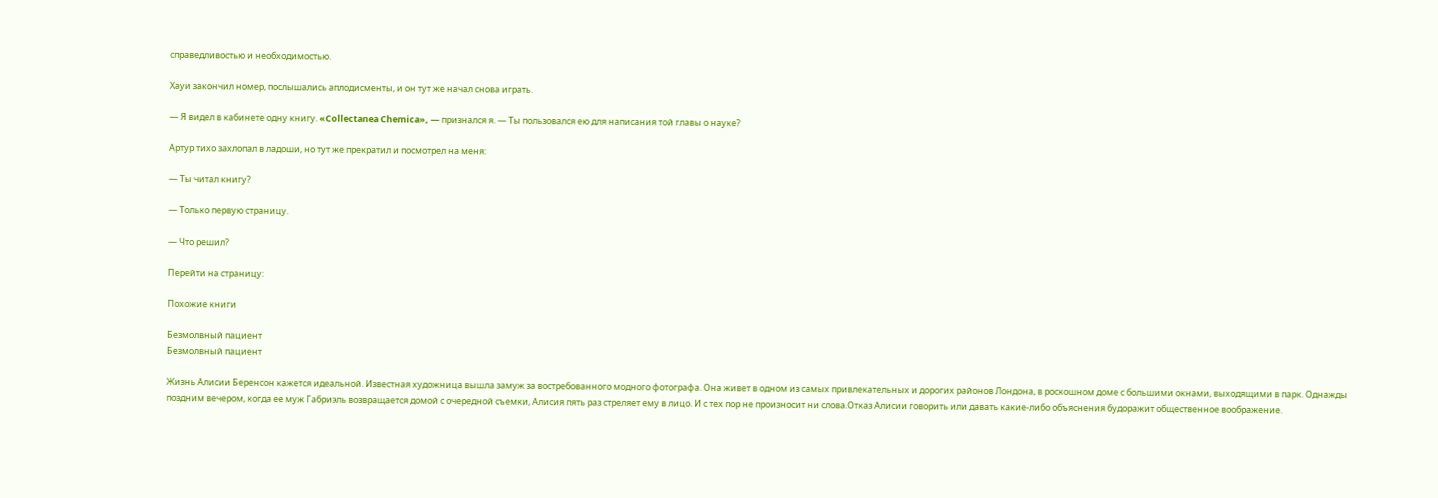справедливостью и необходимостью.

Хауи закончил номер, послышались аплодисменты, и он тут же начал снова играть.

— Я видел в кабинете одну книгу. «Collectanea Chemica», — признался я. — Ты пользовался ею для написания той главы о науке?

Артур тихо захлопал в ладоши, но тут же прекратил и посмотрел на меня:

— Ты читал книгу?

— Только первую страницу.

— Что решил?

Перейти на страницу:

Похожие книги

Безмолвный пациент
Безмолвный пациент

Жизнь Алисии Беренсон кажется идеальной. Известная художница вышла замуж за востребованного модного фотографа. Она живет в одном из самых привлекательных и дорогих районов Лондона, в роскошном доме с большими окнами, выходящими в парк. Однажды поздним вечером, когда ее муж Габриэль возвращается домой с очередной съемки, Алисия пять раз стреляет ему в лицо. И с тех пор не произносит ни слова.Отказ Алисии говорить или давать какие-либо объяснения будоражит общественное воображение.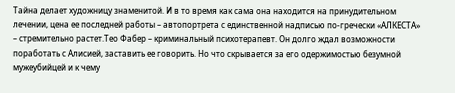Тайна делает художницу знаменитой. И в то время как сама она находится на принудительном лечении, цена ее последней работы – автопортрета с единственной надписью по-гречески «АЛКЕСТА» – стремительно растет.Тео Фабер – криминальный психотерапевт. Он долго ждал возможности поработать с Алисией, заставить ее говорить. Но что скрывается за его одержимостью безумной мужеубийцей и к чему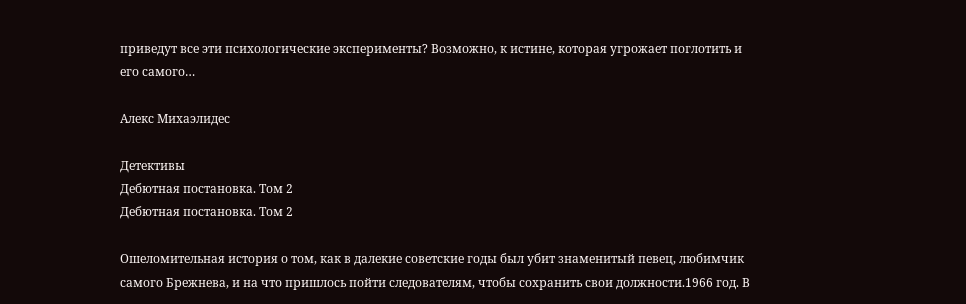приведут все эти психологические эксперименты? Возможно, к истине, которая угрожает поглотить и его самого…

Алекс Михаэлидес

Детективы
Дебютная постановка. Том 2
Дебютная постановка. Том 2

Ошеломительная история о том, как в далекие советские годы был убит знаменитый певец, любимчик самого Брежнева, и на что пришлось пойти следователям, чтобы сохранить свои должности.1966 год. В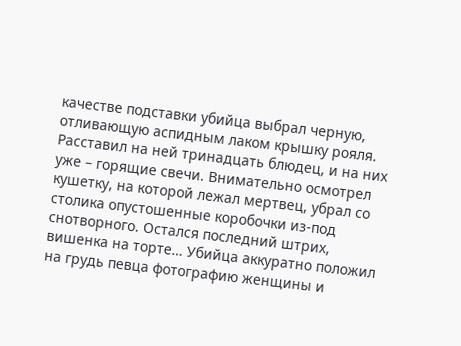качестве подставки убийца выбрал черную, отливающую аспидным лаком крышку рояля. Расставил на ней тринадцать блюдец, и на них уже – горящие свечи. Внимательно осмотрел кушетку, на которой лежал мертвец, убрал со столика опустошенные коробочки из-под снотворного. Остался последний штрих, вишенка на торте… Убийца аккуратно положил на грудь певца фотографию женщины и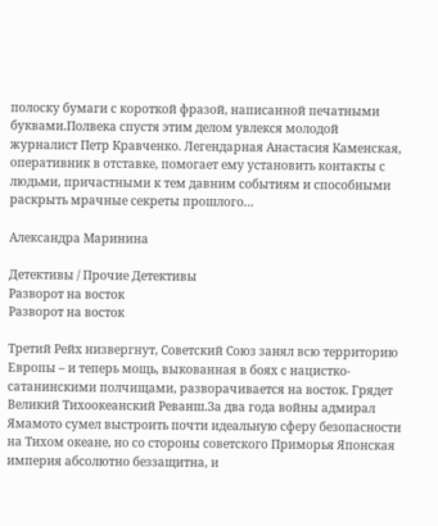полоску бумаги с короткой фразой, написанной печатными буквами.Полвека спустя этим делом увлекся молодой журналист Петр Кравченко. Легендарная Анастасия Каменская, оперативник в отставке, помогает ему установить контакты с людьми, причастными к тем давним событиям и способными раскрыть мрачные секреты прошлого…

Александра Маринина

Детективы / Прочие Детективы
Разворот на восток
Разворот на восток

Третий Рейх низвергнут, Советский Союз занял всю территорию Европы – и теперь мощь, выкованная в боях с нацистко-сатанинскими полчищами, разворачивается на восток. Грядет Великий Тихоокеанский Реванш.За два года войны адмирал Ямамото сумел выстроить почти идеальную сферу безопасности на Тихом океане, но со стороны советского Приморья Японская империя абсолютно беззащитна, и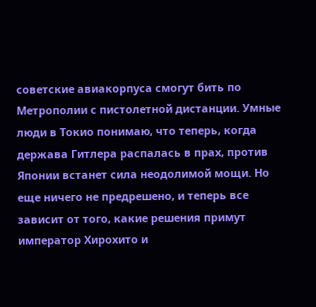советские авиакорпуса смогут бить по Метрополии с пистолетной дистанции. Умные люди в Токио понимаю, что теперь, когда держава Гитлера распалась в прах, против Японии встанет сила неодолимой мощи. Но еще ничего не предрешено, и теперь все зависит от того, какие решения примут император Хирохито и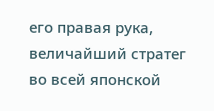его правая рука, величайший стратег во всей японской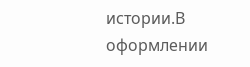истории.В оформлении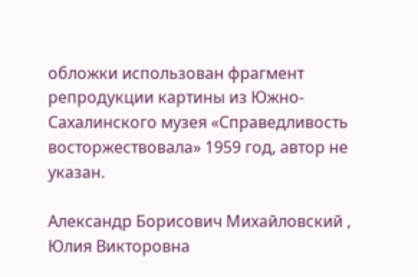обложки использован фрагмент репродукции картины из Южно-Сахалинского музея «Справедливость восторжествовала» 1959 год, автор не указан.

Александр Борисович Михайловский , Юлия Викторовна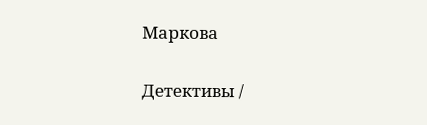Маркова

Детективы /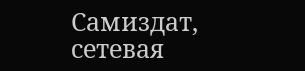Самиздат, сетевая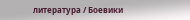литература / Боевики